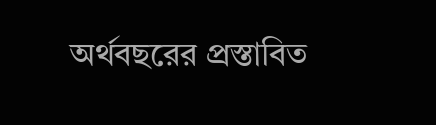অর্থবছরের প্রস্তাবিত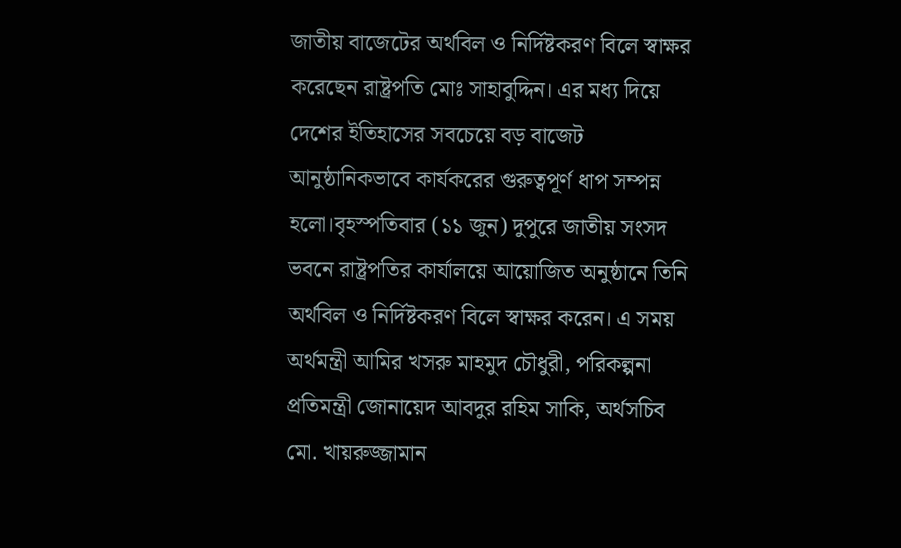জাতীয় বাজেটের অর্থবিল ও নির্দিষ্টকরণ বিলে স্বাক্ষর করেছেন রাষ্ট্রপতি মোঃ সাহাবুদ্দিন। এর মধ্য দিয়ে দেশের ইতিহাসের সবচেয়ে বড় বাজেট আনুষ্ঠানিকভাবে কার্যকরের গুরুত্বপূর্ণ ধাপ সম্পন্ন হলো।বৃহস্পতিবার (১১ জুন) দুপুরে জাতীয় সংসদ ভবনে রাষ্ট্রপতির কার্যালয়ে আয়োজিত অনুষ্ঠানে তিনি অর্থবিল ও নির্দিষ্টকরণ বিলে স্বাক্ষর করেন। এ সময় অর্থমন্ত্রী আমির খসরু মাহমুদ চৌধুরী, পরিকল্পনা প্রতিমন্ত্রী জোনায়েদ আবদুর রহিম সাকি, অর্থসচিব মো. খায়রুজ্জামান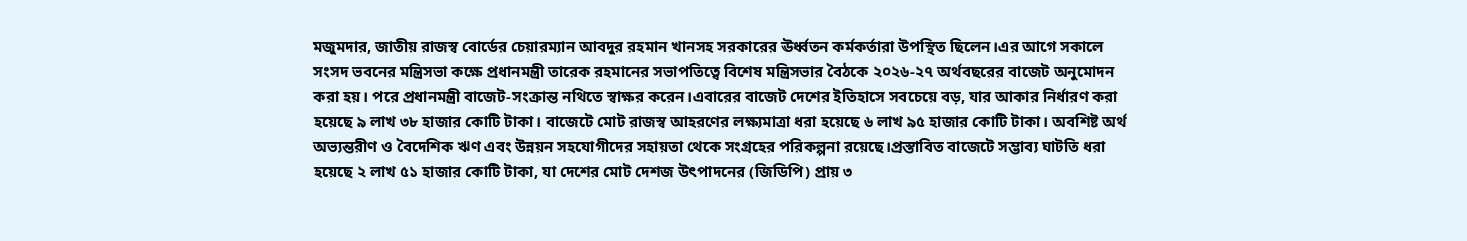মজুমদার, জাতীয় রাজস্ব বোর্ডের চেয়ারম্যান আবদুর রহমান খানসহ সরকারের ঊর্ধ্বতন কর্মকর্তারা উপস্থিত ছিলেন।এর আগে সকালে সংসদ ভবনের মন্ত্রিসভা কক্ষে প্রধানমন্ত্রী তারেক রহমানের সভাপতিত্বে বিশেষ মন্ত্রিসভার বৈঠকে ২০২৬-২৭ অর্থবছরের বাজেট অনুমোদন করা হয়। পরে প্রধানমন্ত্রী বাজেট-সংক্রান্ত নথিতে স্বাক্ষর করেন।এবারের বাজেট দেশের ইতিহাসে সবচেয়ে বড়, যার আকার নির্ধারণ করা হয়েছে ৯ লাখ ৩৮ হাজার কোটি টাকা। বাজেটে মোট রাজস্ব আহরণের লক্ষ্যমাত্রা ধরা হয়েছে ৬ লাখ ৯৫ হাজার কোটি টাকা। অবশিষ্ট অর্থ অভ্যন্তরীণ ও বৈদেশিক ঋণ এবং উন্নয়ন সহযোগীদের সহায়তা থেকে সংগ্রহের পরিকল্পনা রয়েছে।প্রস্তাবিত বাজেটে সম্ভাব্য ঘাটতি ধরা হয়েছে ২ লাখ ৫১ হাজার কোটি টাকা, যা দেশের মোট দেশজ উৎপাদনের (জিডিপি) প্রায় ৩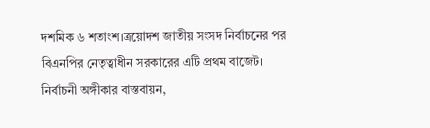দশমিক ৬ শতাংশ।ত্রয়োদশ জাতীয় সংসদ নির্বাচনের পর বিএনপির নেতৃত্বাধীন সরকারের এটি প্রথম বাজেট। নির্বাচনী অঙ্গীকার বাস্তবায়ন,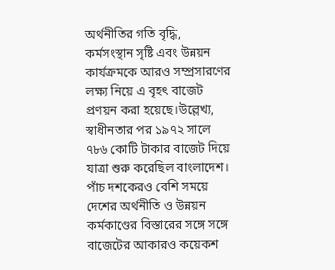অর্থনীতির গতি বৃদ্ধি, কর্মসংস্থান সৃষ্টি এবং উন্নয়ন কার্যক্রমকে আরও সম্প্রসারণের লক্ষ্য নিয়ে এ বৃহৎ বাজেট প্রণয়ন করা হয়েছে।উল্লেখ্য, স্বাধীনতার পর ১৯৭২ সালে ৭৮৬ কোটি টাকার বাজেট দিয়ে যাত্রা শুরু করেছিল বাংলাদেশ। পাঁচ দশকেরও বেশি সময়ে দেশের অর্থনীতি ও উন্নয়ন কর্মকাণ্ডের বিস্তারের সঙ্গে সঙ্গে বাজেটের আকারও কয়েকশ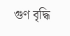গুণ বৃদ্ধি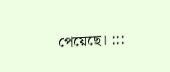পেয়েছে। :::